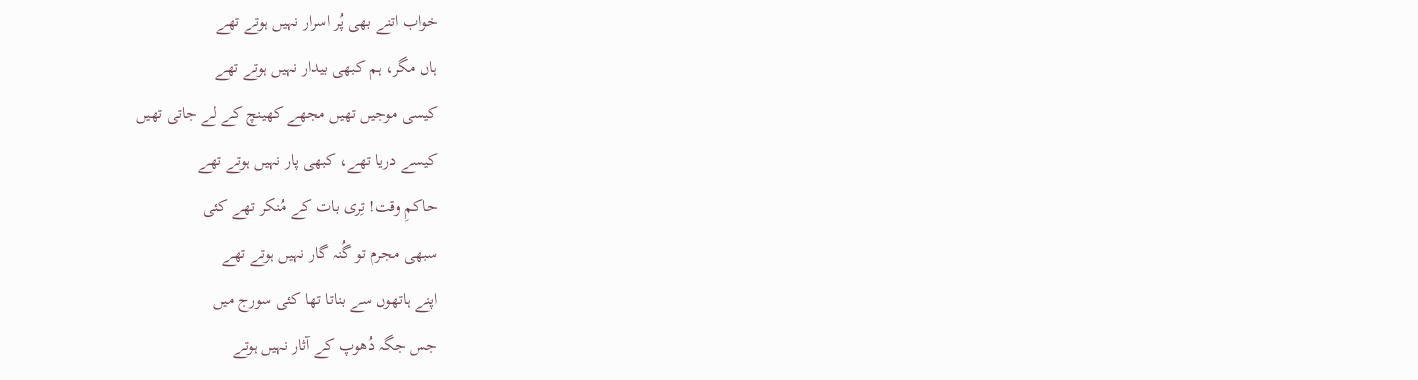خواب اتنے بھی پُر اسرار نہیں ہوتے تھے
ہاں مگر، ہم کبھی بیدار نہیں ہوتے تھے
کیسی موجیں تھیں مجھے کھینچ کے لے جاتی تھیں
کیسے دریا تھے، کبھی پار نہیں ہوتے تھے
حاکمِ وقت! تِری بات کے مُنکر تھے کئی
سبھی مجرم تو گُنہ گار نہیں ہوتے تھے
اپنے ہاتھوں سے بناتا تھا کئی سورج میں
جس جگہ دُھوپ کے آثار نہیں ہوتے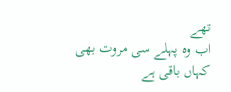تھے
اب وہ پہلے سی مروت بھی کہاں باقی ہے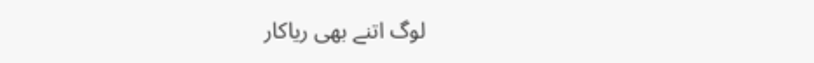لوگ اتنے بھی ریاکار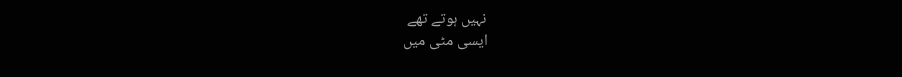نہیں ہوتے تھے
ایسی مٹی میں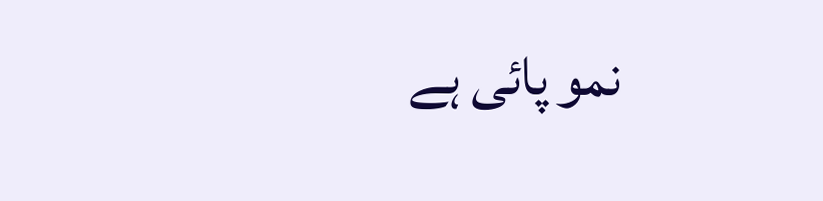نمو پائی ہے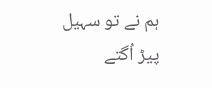ہم نے تو سہیل
پیڑ اُگتے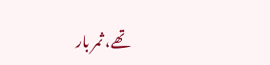تھے، ثمر بار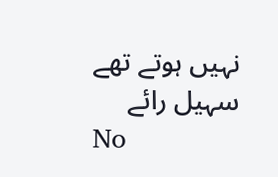نہیں ہوتے تھے
سہیل رائے
No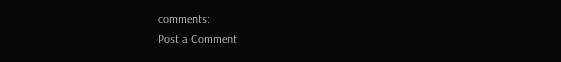comments:
Post a Comment